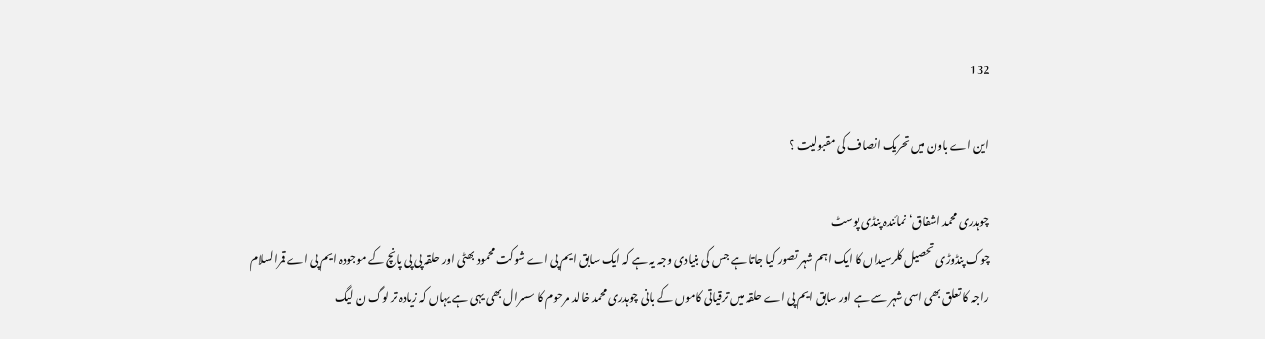132

این اے باون میں تحریک انصاف کی مقبولیت ؟

چوہدری محمد اشفاق‘ نمائندہ پنڈی پوسٹ
چوک پنڈوڑی تحصیل کلرسیداں کا ایک اہم شہر تصور کیا جاتا ہے جس کی بنیادی وجہ یہ ہے کہ ایک سابق ایم پی اے شوکت محمود بھٹی اور حلقہ پی پی پانچ کے موجودہ ایم پی اے قمرالسلام راجہ کا تعلق بھی اسی شہر سے ہے اور سابق ایم پی اے حلقہ میں ترقیاتی کاموں کے بانی چوہدری محمد خالد مرحوم کا سسرال بھی یہی ہے یہاں کہ زیادہ تر لوگ ن لیگ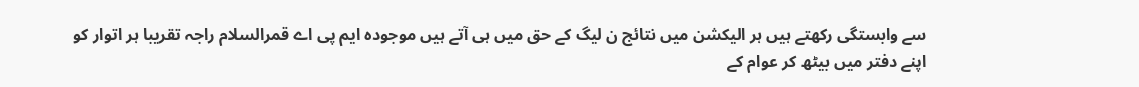سے وابستگی رکھتے ہیں ہر الیکشن میں نتائج ن لیگ کے حق میں ہی آتے ہیں موجودہ ایم پی اے قمرالسلام راجہ تقریبا ہر اتوار کو اپنے دفتر میں بیٹھ کر عوام کے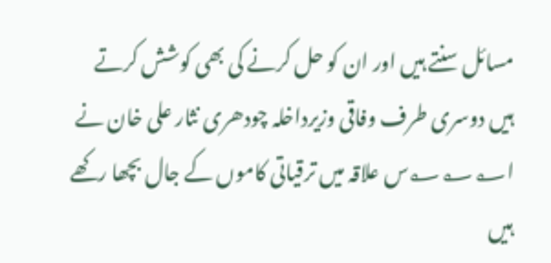مسائل سنتے ہیں اور ان کو حل کرنے کی بھی کوشش کرتے ہیں دوسری طرف وفاقی وزیرداخلہ چودھری نثار علی خان نے ا؂؂؂س علاقہ میں ترقیاتی کاموں کے جال بچھا رکھے ہیں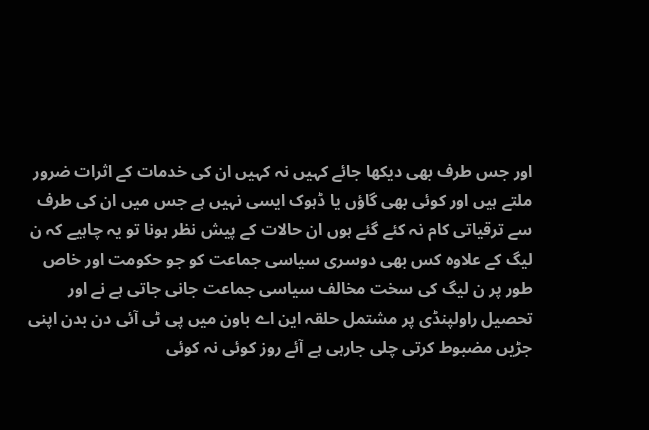اور جس طرف بھی دیکھا جائے کہیں نہ کہیں ان کی خدمات کے اثرات ضرور ملتے ہیں اور کوئی بھی گاؤں یا ڈہوک ایسی نہیں ہے جس میں ان کی طرف سے ترقیاتی کام نہ کئے گئے ہوں ان حالات کے پیش نظر ہونا تو یہ چاہیے کہ ن لیگ کے علاوہ کس بھی دوسری سیاسی جماعت کو جو حکومت اور خاص طور پر ن لیگ کی سخت مخالف سیاسی جماعت جانی جاتی ہے نے اور تحصیل راولپنڈی پر مشتمل حلقہ این اے باون میں پی ٹی آئی دن بدن اپنی جڑیں مضبوط کرتی چلی جارہی ہے آئے روز کوئی نہ کوئی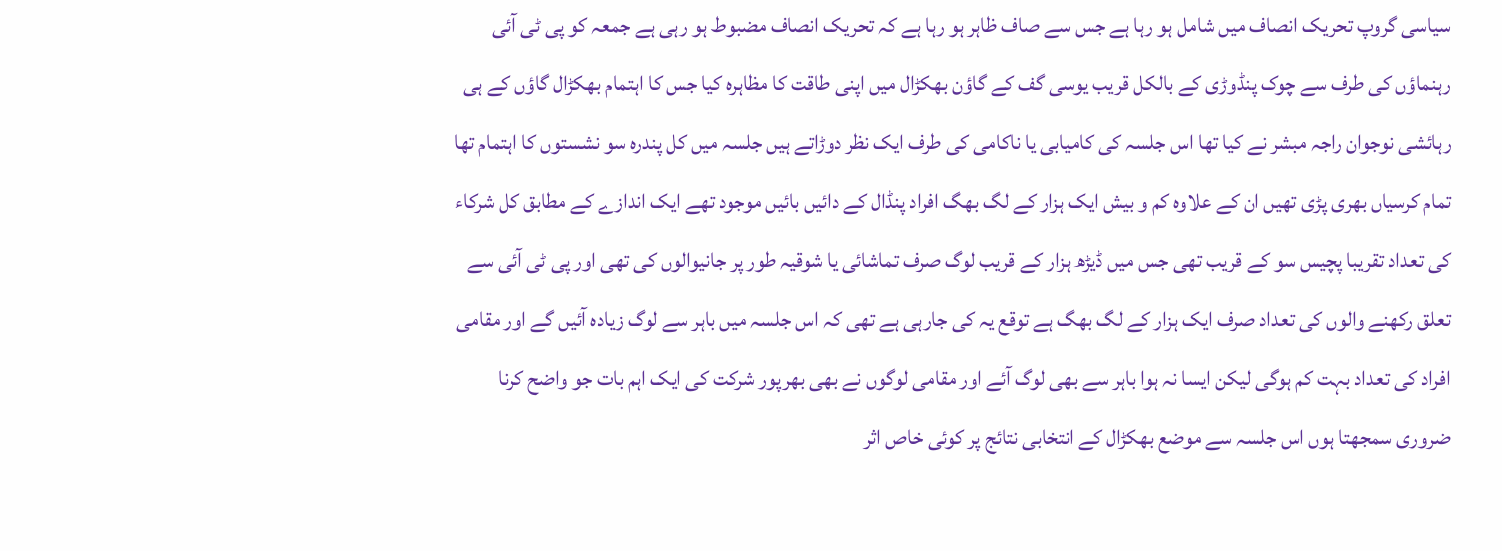سیاسی گروپ تحریک انصاف میں شامل ہو رہا ہے جس سے صاف ظاہر ہو رہا ہے کہ تحریک انصاف مضبوط ہو رہی ہے جمعہ کو پی ٹی آئی رہنماؤں کی طرف سے چوک پنڈوڑی کے بالکل قریب یوسی گف کے گاؤن بھکڑال میں اپنی طاقت کا مظاہرہ کیا جس کا اہتمام بھکڑال گاؤں کے ہی رہائشی نوجوان راجہ مبشر نے کیا تھا اس جلسہ کی کامیابی یا ناکامی کی طرف ایک نظر دوڑاتے ہیں جلسہ میں کل پندرہ سو نشستوں کا اہتمام تھا تمام کرسیاں بھری پڑی تھیں ان کے علاوہ کم و بیش ایک ہزار کے لگ بھگ افراد پنڈال کے دائیں بائیں موجود تھے ایک اندازے کے مطابق کل شرکاء کی تعداد تقریبا پچیس سو کے قریب تھی جس میں ڈیڑھ ہزار کے قریب لوگ صرف تماشائی یا شوقیہ طور پر جانیوالوں کی تھی اور پی ٹی آئی سے تعلق رکھنے والوں کی تعداد صرف ایک ہزار کے لگ بھگ ہے توقع یہ کی جارہی ہے تھی کہ اس جلسہ میں باہر سے لوگ زیادہ آئیں گے اور مقامی افراد کی تعداد بہت کم ہوگی لیکن ایسا نہ ہوا باہر سے بھی لوگ آئے اور مقامی لوگوں نے بھی بھرپور شرکت کی ایک اہم بات جو واضح کرنا ضروری سمجھتا ہوں اس جلسہ سے موضع بھکڑال کے انتخابی نتائج پر کوئی خاص اثر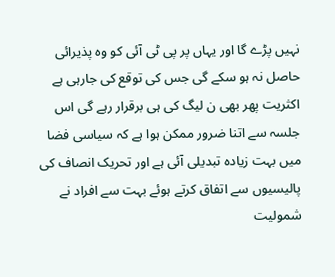نہیں پڑے گا اور یہاں پر پی ٹی آئی کو وہ پذیرائی حاصل نہ ہو سکے گی جس کی توقع کی جارہی ہے اکثریت پھر بھی ن لیگ کی ہی برقرار رہے گی اس جلسہ سے اتنا ضرور ممکن ہوا ہے کہ سیاسی فضا میں بہت زیادہ تبدیلی آئی ہے اور تحریک انصاف کی پالیسیوں سے اتفاق کرتے ہوئے بہت سے افراد نے شمولیت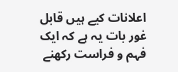اعلانات کیے ہیں قابل غور بات یہ ہے کہ ایک فہم و فراست رکھنے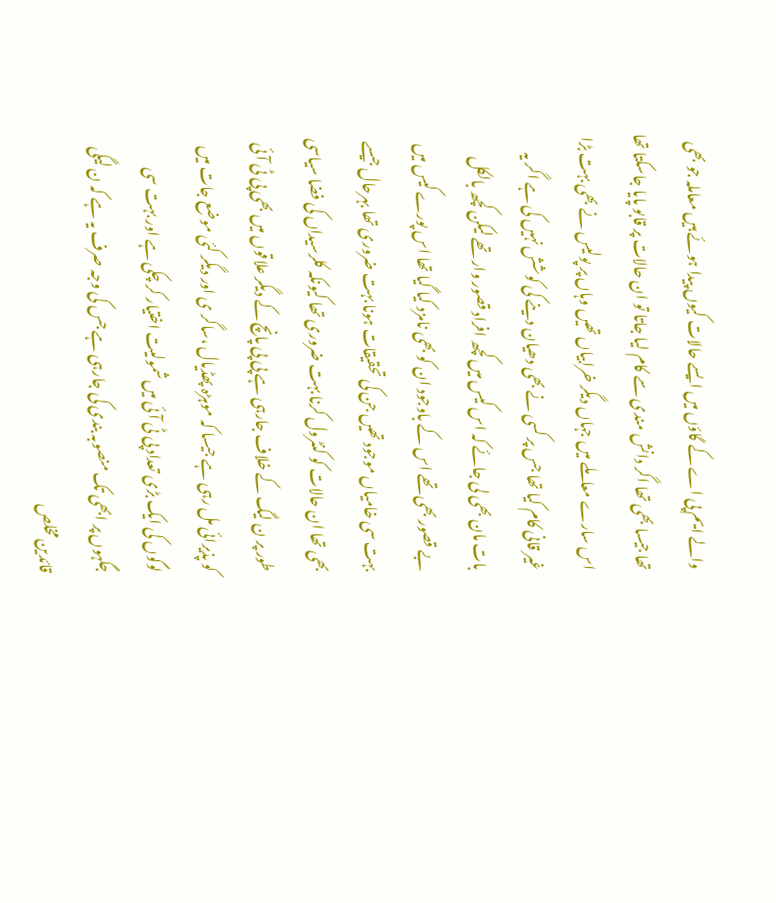والے ایم پی اے کے گاؤں میں ایسے حالات کیوں پیدا ہوئے ہیں معاملہ جو بھی تھا جیسا بھی تھا اگر دانش مندی سے کام لیا جاتا تو ان حالات پر قابو پایا جاسکتا تھا اس سارے معاملے میں جہاں دیگر خرابیاں تھیں وہاں پر پولیس نے بھی بہت بڑا غیر قانی کام کیا تھا جس پر کسی نے بھی دھیان دینے کی کوشش نہیں کی ہے اگر یہ بات مان بھی لی جائے کہ اس کیس میں کچھ افراد قصور وار تھے لیکن کچھ بالکل بے قصور بھی تھے اس کے باوجود ان کو بھی نامزد کیا گیا تھا اس پورے کیس میں بہت سی خامیاں موجود تھیں جن کی تحقیقات ہونا بہت ضروری تھا بہرحال جیسے بھی تھا ان حالات کو کنٹرول کرنا بہت ضروری تھا کیونکہ کلرسیداں کی فضا سیاسی طور پر ن لیگ کے خلاف جارہی ہے پی پی پانچ کے دیگر علاقوں میں بھی پی ٹی آئی کو پذیرائی مل رہی ہے جیسا کہ موہڑہ پھڈیال ،ساگر ی اور دیگر کئی موضع جات میں لوگوں کی ایک بڑی تعداد پی ٹی آئی میں شمولیت اختیار کر چکی ہے اور بہت سی جگہوں پر ابھی تک منصوبہ بندی کی جارہی ہے جس کی وجہ صرف یہ ہے کہ ن لیگی قائدین مخلص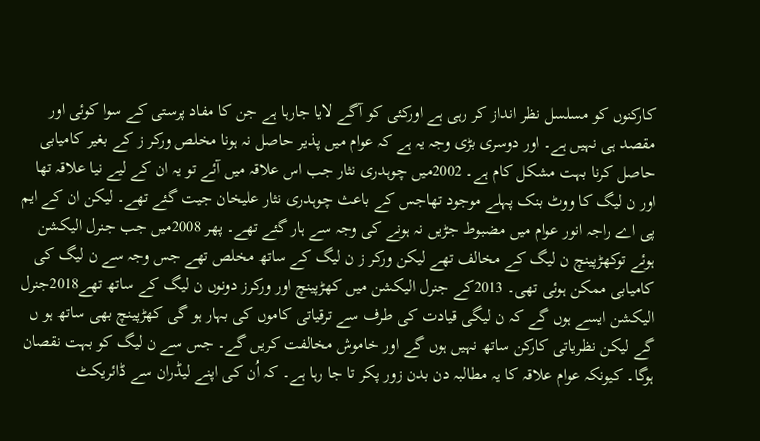کارکنوں کو مسلسل نظر انداز کر رہی ہے اورکئی کو آگے لایا جارہا ہے جن کا مفاد پرستی کے سوا کوئی اور مقصد ہی نہیں ہے۔ اور دوسری بڑی وجہ یہ ہے کہ عوام میں پذیر حاصل نہ ہونا مخلص ورکر ز کے بغیر کامیابی حاصل کرنا بہت مشکل کام ہے۔ 2002میں چوہدری نثار جب اس علاقہ میں آئے تو یہ ان کے لیے نیا علاقہ تھا اور ن لیگ کا ووٹ بنک پہلے موجود تھاجس کے باعث چوہدری نثار علیخان جیت گئے تھے۔ لیکن ان کے ایم پی اے راجہ انور عوام میں مضبوط جڑیں نہ ہونے کی وجہ سے ہار گئے تھے۔ پھر 2008میں جب جنرل الیکشن ہوئے توکھڑپینچ ن لیگ کے مخالف تھے لیکن ورکر ز ن لیگ کے ساتھ مخلص تھے جس وجہ سے ن لیگ کی کامیابی ممکن ہوئی تھی۔ 2013کے جنرل الیکشن میں کھڑپینچ اور ورکرز دونوں ن لیگ کے ساتھ تھے2018جنرل الیکشن ایسے ہوں گے کہ ن لیگی قیادت کی طرف سے ترقیاتی کاموں کی بہار ہو گی کھڑپینچ بھی ساتھ ہو ں گے لیکن نظریاتی کارکن ساتھ نہیں ہوں گے اور خاموش مخالفت کریں گے۔ جس سے ن لیگ کو بہت نقصان ہوگا۔ کیونکہ عوام علاقہ کا یہ مطالبہ دن بدن زور پکر تا جا رہا ہے۔ کہ اُن کی اپنے لیڈران سے ڈائریکٹ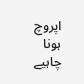اپروچ ہونا چاہیے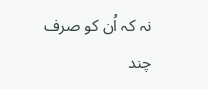نہ کہ اُن کو صرف چند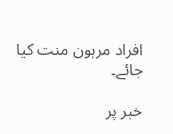افراد مرہون منت کیا جائے۔

خبر پر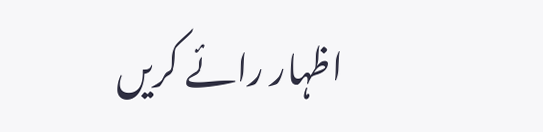اظہار رائے کریں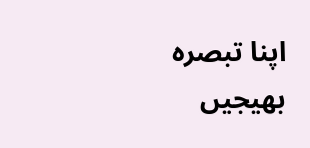اپنا تبصرہ بھیجیں